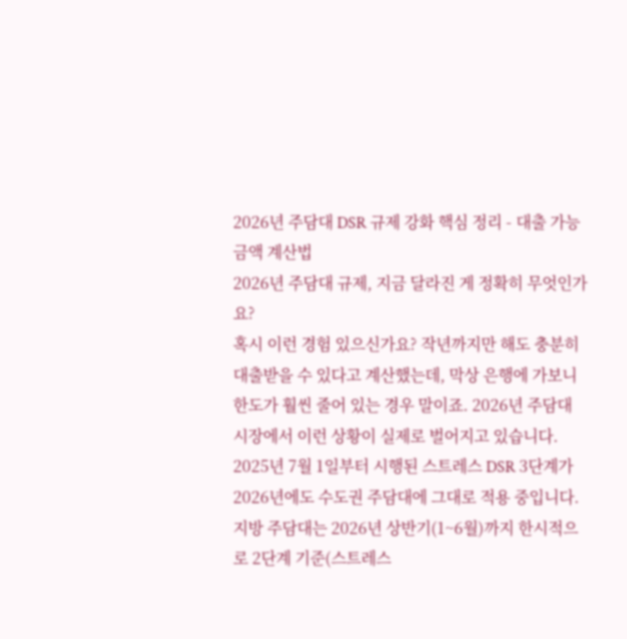2026년 주담대 DSR 규제 강화 핵심 정리 - 대출 가능 금액 계산법
2026년 주담대 규제, 지금 달라진 게 정확히 무엇인가요?
혹시 이런 경험 있으신가요? 작년까지만 해도 충분히 대출받을 수 있다고 계산했는데, 막상 은행에 가보니 한도가 훨씬 줄어 있는 경우 말이죠. 2026년 주담대 시장에서 이런 상황이 실제로 벌어지고 있습니다.
2025년 7월 1일부터 시행된 스트레스 DSR 3단계가 2026년에도 수도권 주담대에 그대로 적용 중입니다. 지방 주담대는 2026년 상반기(1~6월)까지 한시적으로 2단계 기준(스트레스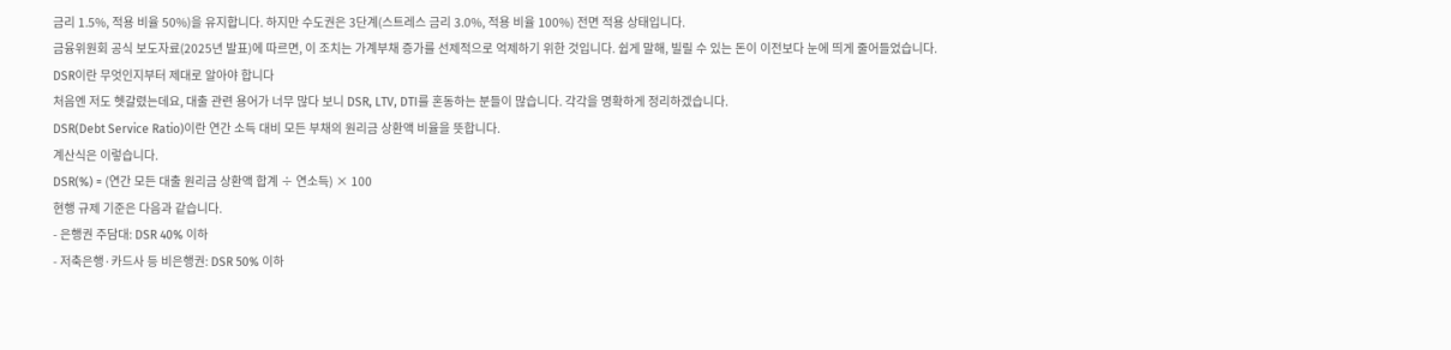금리 1.5%, 적용 비율 50%)을 유지합니다. 하지만 수도권은 3단계(스트레스 금리 3.0%, 적용 비율 100%) 전면 적용 상태입니다.
금융위원회 공식 보도자료(2025년 발표)에 따르면, 이 조치는 가계부채 증가를 선제적으로 억제하기 위한 것입니다. 쉽게 말해, 빌릴 수 있는 돈이 이전보다 눈에 띄게 줄어들었습니다.
DSR이란 무엇인지부터 제대로 알아야 합니다
처음엔 저도 헷갈렸는데요, 대출 관련 용어가 너무 많다 보니 DSR, LTV, DTI를 혼동하는 분들이 많습니다. 각각을 명확하게 정리하겠습니다.
DSR(Debt Service Ratio)이란 연간 소득 대비 모든 부채의 원리금 상환액 비율을 뜻합니다.
계산식은 이렇습니다.
DSR(%) = (연간 모든 대출 원리금 상환액 합계 ÷ 연소득) × 100
현행 규제 기준은 다음과 같습니다.
- 은행권 주담대: DSR 40% 이하
- 저축은행·카드사 등 비은행권: DSR 50% 이하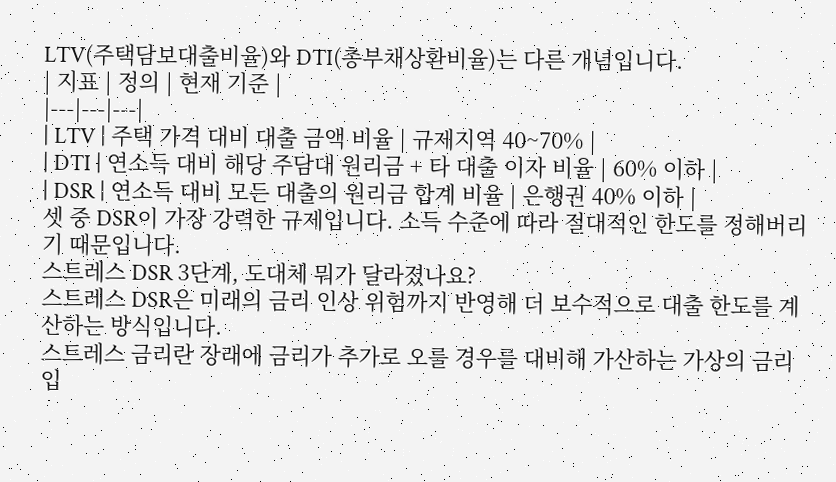LTV(주택담보대출비율)와 DTI(총부채상환비율)는 다른 개념입니다.
| 지표 | 정의 | 현재 기준 |
|---|---|---|
| LTV | 주택 가격 대비 대출 금액 비율 | 규제지역 40~70% |
| DTI | 연소득 대비 해당 주담대 원리금 + 타 대출 이자 비율 | 60% 이하 |
| DSR | 연소득 대비 모든 대출의 원리금 합계 비율 | 은행권 40% 이하 |
셋 중 DSR이 가장 강력한 규제입니다. 소득 수준에 따라 절대적인 한도를 정해버리기 때문입니다.
스트레스 DSR 3단계, 도대체 뭐가 달라졌나요?
스트레스 DSR은 미래의 금리 인상 위험까지 반영해 더 보수적으로 대출 한도를 계산하는 방식입니다.
스트레스 금리란 장래에 금리가 추가로 오를 경우를 대비해 가산하는 가상의 금리입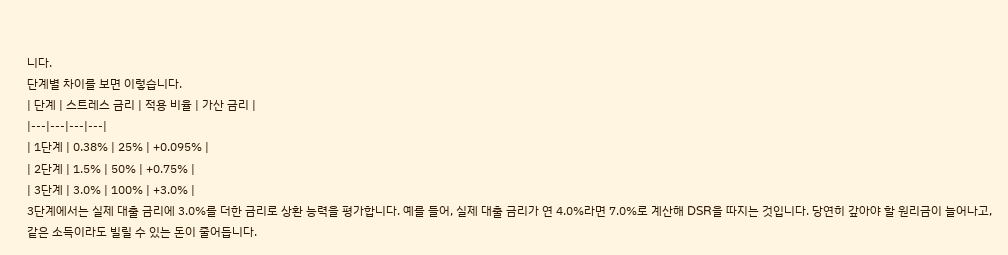니다.
단계별 차이를 보면 이렇습니다.
| 단계 | 스트레스 금리 | 적용 비율 | 가산 금리 |
|---|---|---|---|
| 1단계 | 0.38% | 25% | +0.095% |
| 2단계 | 1.5% | 50% | +0.75% |
| 3단계 | 3.0% | 100% | +3.0% |
3단계에서는 실제 대출 금리에 3.0%를 더한 금리로 상환 능력을 평가합니다. 예를 들어, 실제 대출 금리가 연 4.0%라면 7.0%로 계산해 DSR을 따지는 것입니다. 당연히 갚아야 할 원리금이 늘어나고, 같은 소득이라도 빌릴 수 있는 돈이 줄어듭니다.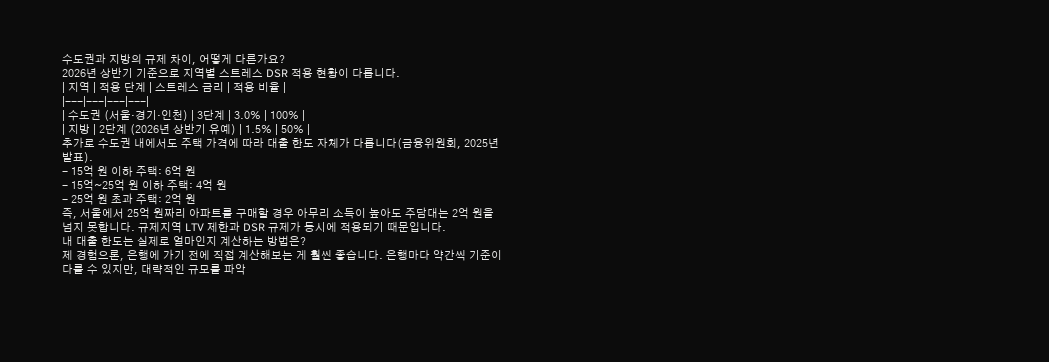수도권과 지방의 규제 차이, 어떻게 다른가요?
2026년 상반기 기준으로 지역별 스트레스 DSR 적용 현황이 다릅니다.
| 지역 | 적용 단계 | 스트레스 금리 | 적용 비율 |
|---|---|---|---|
| 수도권 (서울·경기·인천) | 3단계 | 3.0% | 100% |
| 지방 | 2단계 (2026년 상반기 유예) | 1.5% | 50% |
추가로 수도권 내에서도 주택 가격에 따라 대출 한도 자체가 다릅니다(금융위원회, 2025년 발표).
- 15억 원 이하 주택: 6억 원
- 15억~25억 원 이하 주택: 4억 원
- 25억 원 초과 주택: 2억 원
즉, 서울에서 25억 원짜리 아파트를 구매할 경우 아무리 소득이 높아도 주담대는 2억 원을 넘지 못합니다. 규제지역 LTV 제한과 DSR 규제가 동시에 적용되기 때문입니다.
내 대출 한도는 실제로 얼마인지 계산하는 방법은?
제 경험으론, 은행에 가기 전에 직접 계산해보는 게 훨씬 좋습니다. 은행마다 약간씩 기준이 다를 수 있지만, 대략적인 규모를 파악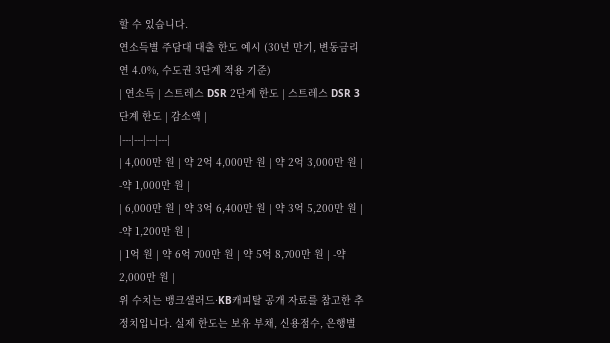할 수 있습니다.
연소득별 주담대 대출 한도 예시 (30년 만기, 변동금리 연 4.0%, 수도권 3단계 적용 기준)
| 연소득 | 스트레스 DSR 2단계 한도 | 스트레스 DSR 3단계 한도 | 감소액 |
|---|---|---|---|
| 4,000만 원 | 약 2억 4,000만 원 | 약 2억 3,000만 원 | -약 1,000만 원 |
| 6,000만 원 | 약 3억 6,400만 원 | 약 3억 5,200만 원 | -약 1,200만 원 |
| 1억 원 | 약 6억 700만 원 | 약 5억 8,700만 원 | -약 2,000만 원 |
위 수치는 뱅크샐러드·KB캐피탈 공개 자료를 참고한 추정치입니다. 실제 한도는 보유 부채, 신용점수, 은행별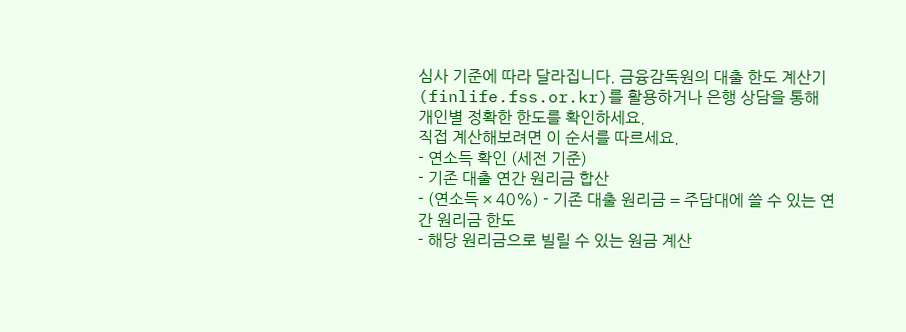심사 기준에 따라 달라집니다. 금융감독원의 대출 한도 계산기(finlife.fss.or.kr)를 활용하거나 은행 상담을 통해 개인별 정확한 한도를 확인하세요.
직접 계산해보려면 이 순서를 따르세요.
- 연소득 확인 (세전 기준)
- 기존 대출 연간 원리금 합산
- (연소득 × 40%) - 기존 대출 원리금 = 주담대에 쓸 수 있는 연간 원리금 한도
- 해당 원리금으로 빌릴 수 있는 원금 계산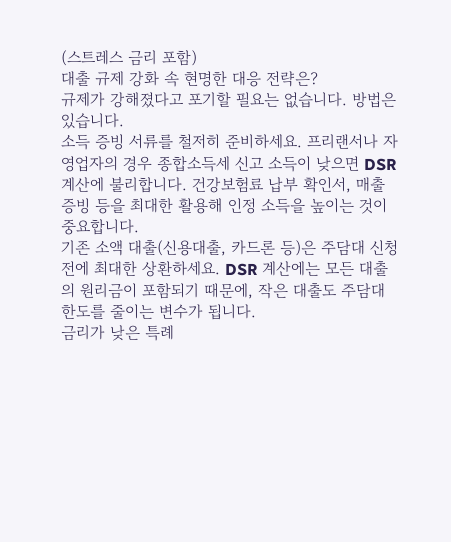(스트레스 금리 포함)
대출 규제 강화 속 현명한 대응 전략은?
규제가 강해졌다고 포기할 필요는 없습니다. 방법은 있습니다.
소득 증빙 서류를 철저히 준비하세요. 프리랜서나 자영업자의 경우 종합소득세 신고 소득이 낮으면 DSR 계산에 불리합니다. 건강보험료 납부 확인서, 매출 증빙 등을 최대한 활용해 인정 소득을 높이는 것이 중요합니다.
기존 소액 대출(신용대출, 카드론 등)은 주담대 신청 전에 최대한 상환하세요. DSR 계산에는 모든 대출의 원리금이 포함되기 때문에, 작은 대출도 주담대 한도를 줄이는 변수가 됩니다.
금리가 낮은 특례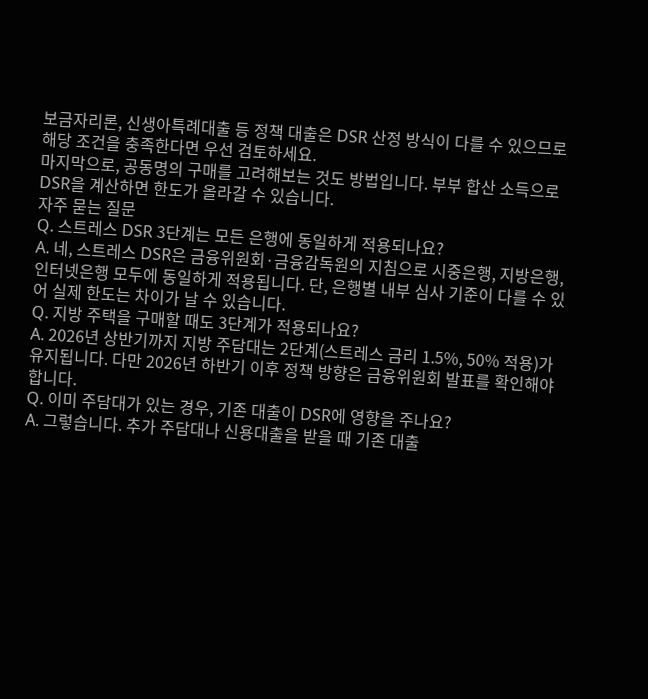보금자리론, 신생아특례대출 등 정책 대출은 DSR 산정 방식이 다를 수 있으므로 해당 조건을 충족한다면 우선 검토하세요.
마지막으로, 공동명의 구매를 고려해보는 것도 방법입니다. 부부 합산 소득으로 DSR을 계산하면 한도가 올라갈 수 있습니다.
자주 묻는 질문
Q. 스트레스 DSR 3단계는 모든 은행에 동일하게 적용되나요?
A. 네, 스트레스 DSR은 금융위원회·금융감독원의 지침으로 시중은행, 지방은행, 인터넷은행 모두에 동일하게 적용됩니다. 단, 은행별 내부 심사 기준이 다를 수 있어 실제 한도는 차이가 날 수 있습니다.
Q. 지방 주택을 구매할 때도 3단계가 적용되나요?
A. 2026년 상반기까지 지방 주담대는 2단계(스트레스 금리 1.5%, 50% 적용)가 유지됩니다. 다만 2026년 하반기 이후 정책 방향은 금융위원회 발표를 확인해야 합니다.
Q. 이미 주담대가 있는 경우, 기존 대출이 DSR에 영향을 주나요?
A. 그렇습니다. 추가 주담대나 신용대출을 받을 때 기존 대출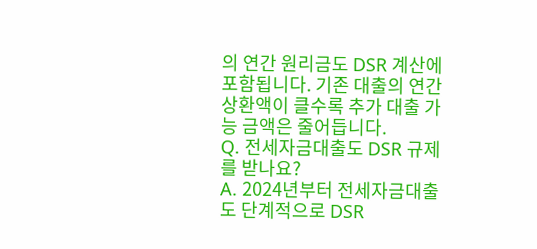의 연간 원리금도 DSR 계산에 포함됩니다. 기존 대출의 연간 상환액이 클수록 추가 대출 가능 금액은 줄어듭니다.
Q. 전세자금대출도 DSR 규제를 받나요?
A. 2024년부터 전세자금대출도 단계적으로 DSR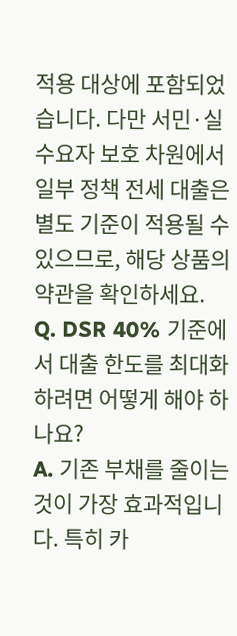적용 대상에 포함되었습니다. 다만 서민·실수요자 보호 차원에서 일부 정책 전세 대출은 별도 기준이 적용될 수 있으므로, 해당 상품의 약관을 확인하세요.
Q. DSR 40% 기준에서 대출 한도를 최대화하려면 어떻게 해야 하나요?
A. 기존 부채를 줄이는 것이 가장 효과적입니다. 특히 카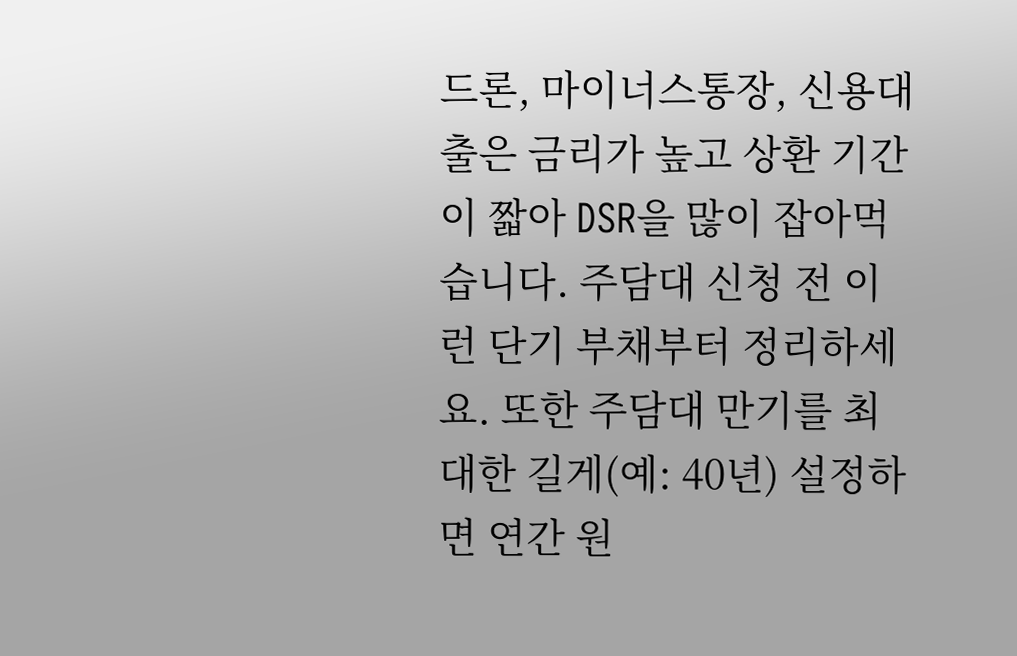드론, 마이너스통장, 신용대출은 금리가 높고 상환 기간이 짧아 DSR을 많이 잡아먹습니다. 주담대 신청 전 이런 단기 부채부터 정리하세요. 또한 주담대 만기를 최대한 길게(예: 40년) 설정하면 연간 원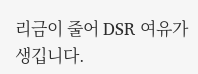리금이 줄어 DSR 여유가 생깁니다.